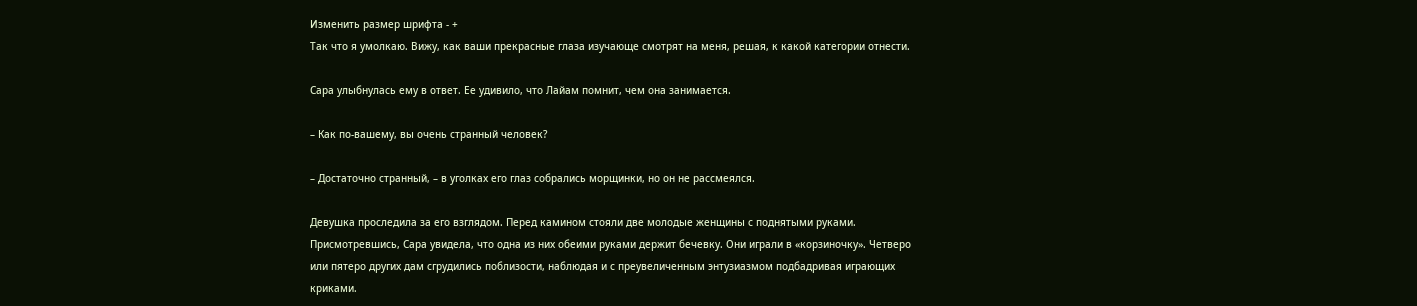Изменить размер шрифта - +
Так что я умолкаю. Вижу, как ваши прекрасные глаза изучающе смотрят на меня, решая, к какой категории отнести.

Сара улыбнулась ему в ответ. Ее удивило, что Лайам помнит, чем она занимается.

– Как по-вашему, вы очень странный человек?

– Достаточно странный, – в уголках его глаз собрались морщинки, но он не рассмеялся.

Девушка проследила за его взглядом. Перед камином стояли две молодые женщины с поднятыми руками. Присмотревшись, Сара увидела, что одна из них обеими руками держит бечевку. Они играли в «корзиночку». Четверо или пятеро других дам сгрудились поблизости, наблюдая и с преувеличенным энтузиазмом подбадривая играющих криками.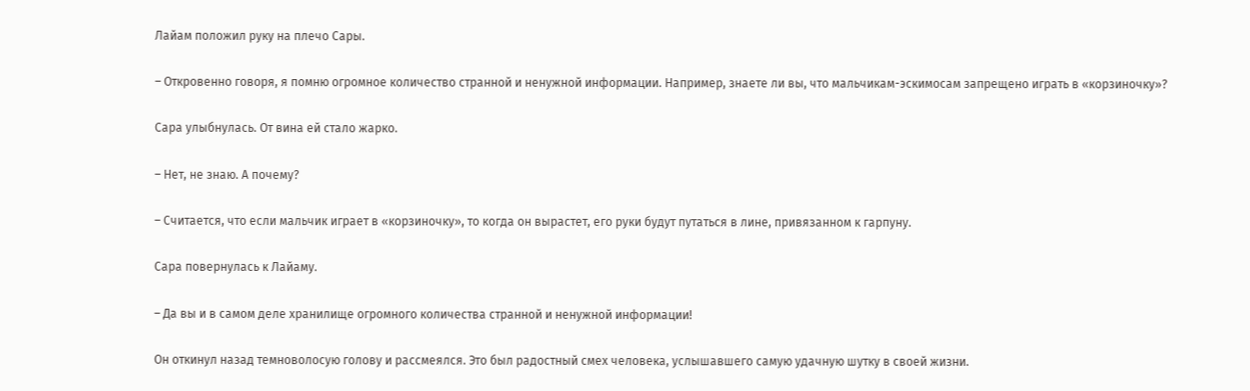Лайам положил руку на плечо Сары.

– Откровенно говоря, я помню огромное количество странной и ненужной информации. Например, знаете ли вы, что мальчикам-эскимосам запрещено играть в «корзиночку»?

Сара улыбнулась. От вина ей стало жарко.

– Нет, не знаю. А почему?

– Считается, что если мальчик играет в «корзиночку», то когда он вырастет, его руки будут путаться в лине, привязанном к гарпуну.

Сара повернулась к Лайаму.

– Да вы и в самом деле хранилище огромного количества странной и ненужной информации!

Он откинул назад темноволосую голову и рассмеялся. Это был радостный смех человека, услышавшего самую удачную шутку в своей жизни.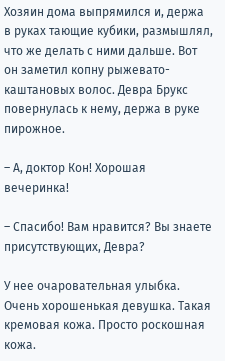Хозяин дома выпрямился и, держа в руках тающие кубики, размышлял, что же делать с ними дальше. Вот он заметил копну рыжевато-каштановых волос. Девра Брукс повернулась к нему, держа в руке пирожное.

– А, доктор Кон! Хорошая вечеринка!

– Спасибо! Вам нравится? Вы знаете присутствующих, Девра?

У нее очаровательная улыбка. Очень хорошенькая девушка. Такая кремовая кожа. Просто роскошная кожа.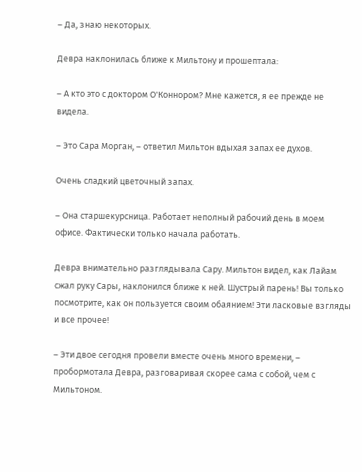– Да, знаю некоторых.

Девра наклонилась ближе к Мильтону и прошептала:

– А кто это с доктором О'Коннором? Мне кажется, я ее прежде не видела.

– Это Сара Морган, – ответил Мильтон вдыхая запах ее духов.

Очень сладкий цветочный запах.

– Она старшекурсница. Работает неполный рабочий день в моем офисе. Фактически только начала работать.

Девра внимательно разглядывала Сару. Мильтон видел, как Лайам сжал руку Сары, наклонился ближе к ней. Шустрый парень! Вы только посмотрите, как он пользуется своим обаянием! Эти ласковые взгляды и все прочее!

– Эти двое сегодня провели вместе очень много времени, – пробормотала Девра, разговаривая скорее сама с собой, чем с Мильтоном.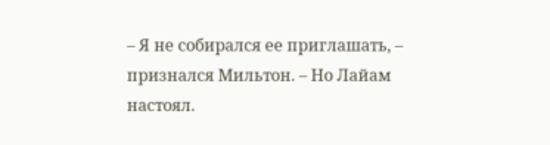– Я не собирался ее приглашать, – признался Мильтон. – Но Лайам настоял.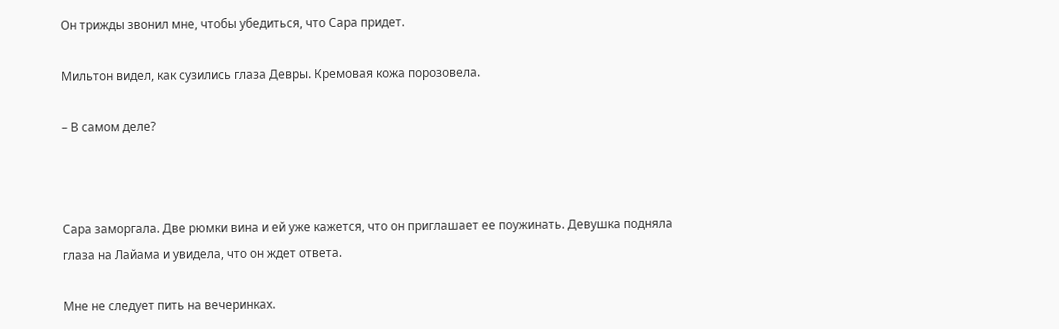Он трижды звонил мне, чтобы убедиться, что Сара придет.

Мильтон видел, как сузились глаза Девры. Кремовая кожа порозовела.

– В самом деле?



Сара заморгала. Две рюмки вина и ей уже кажется, что он приглашает ее поужинать. Девушка подняла глаза на Лайама и увидела, что он ждет ответа.

Мне не следует пить на вечеринках.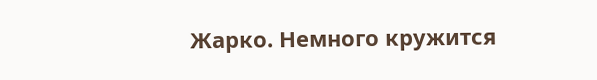Жарко. Немного кружится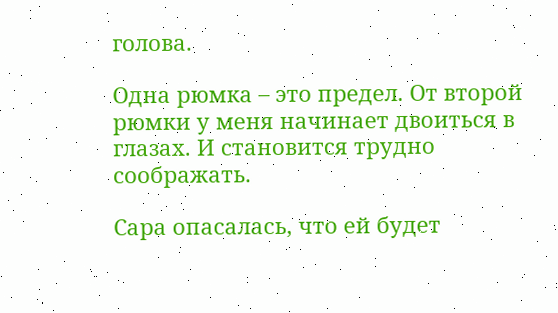голова.

Одна рюмка – это предел. От второй рюмки у меня начинает двоиться в глазах. И становится трудно соображать.

Сара опасалась, что ей будет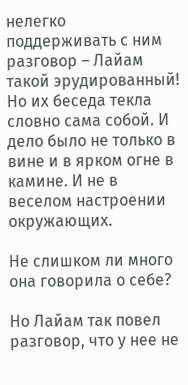нелегко поддерживать с ним разговор – Лайам такой эрудированный! Но их беседа текла словно сама собой. И дело было не только в вине и в ярком огне в камине. И не в веселом настроении окружающих.

Не слишком ли много она говорила о себе?

Но Лайам так повел разговор, что у нее не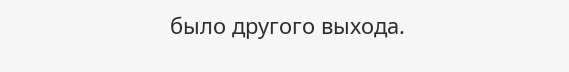было другого выхода.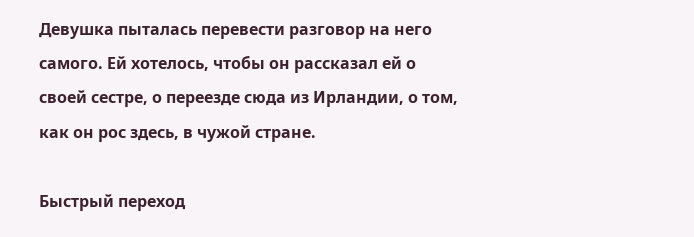Девушка пыталась перевести разговор на него самого. Ей хотелось, чтобы он рассказал ей о своей сестре, о переезде сюда из Ирландии, о том, как он рос здесь, в чужой стране.

Быстрый переход